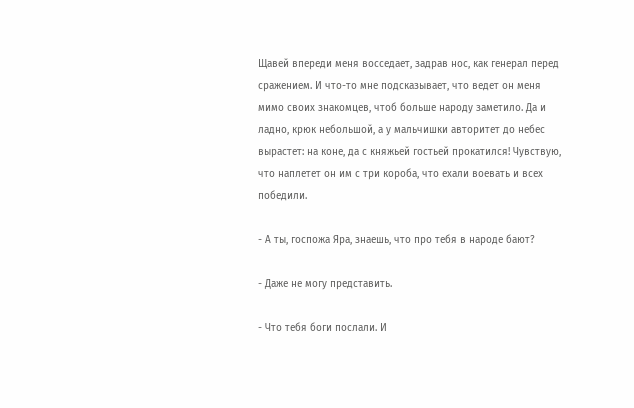Щавей впереди меня восседает, задрав нос, как генерал перед сражением. И что-то мне подсказывает, что ведет он меня мимо своих знакомцев, чтоб больше народу заметило. Да и ладно, крюк небольшой, а у мальчишки авторитет до небес вырастет: на коне, да с княжьей гостьей прокатился! Чувствую, что наплетет он им с три короба, что ехали воевать и всех победили.

- А ты, госпожа Яра, знаешь, что про тебя в народе бают?

- Даже не могу представить.

- Что тебя боги послали. И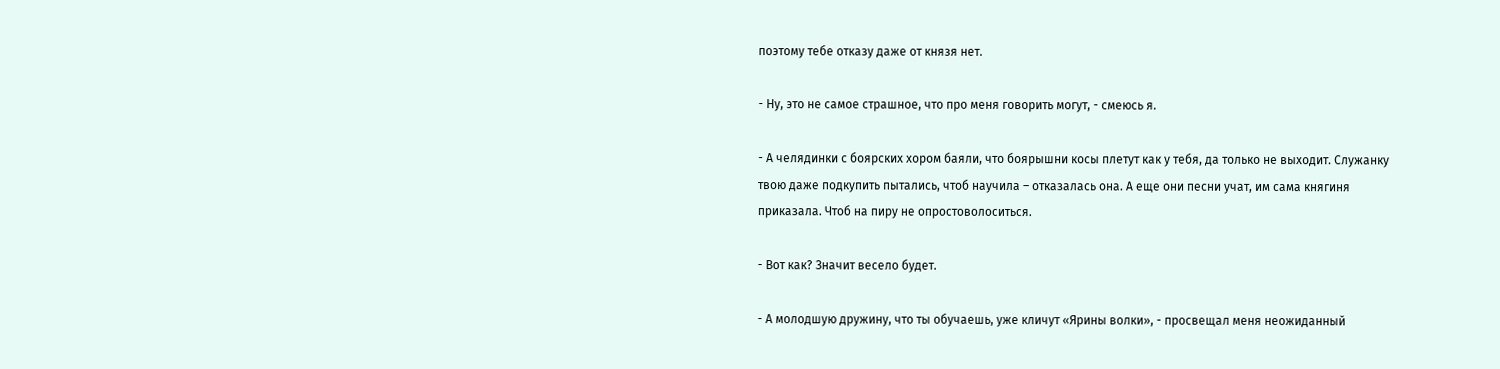поэтому тебе отказу даже от князя нет.

- Ну, это не самое страшное, что про меня говорить могут, - смеюсь я.

- А челядинки с боярских хором баяли, что боярышни косы плетут как у тебя, да только не выходит. Служанку твою даже подкупить пытались, чтоб научила – отказалась она. А еще они песни учат, им сама княгиня приказала. Чтоб на пиру не опростоволоситься.

- Вот как? Значит весело будет.

- А молодшую дружину, что ты обучаешь, уже кличут «Ярины волки», - просвещал меня неожиданный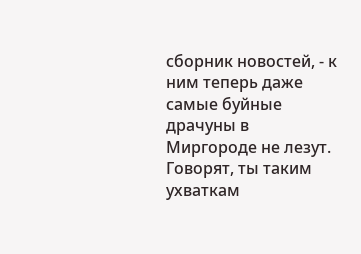сборник новостей, - к ним теперь даже самые буйные драчуны в Миргороде не лезут. Говорят, ты таким ухваткам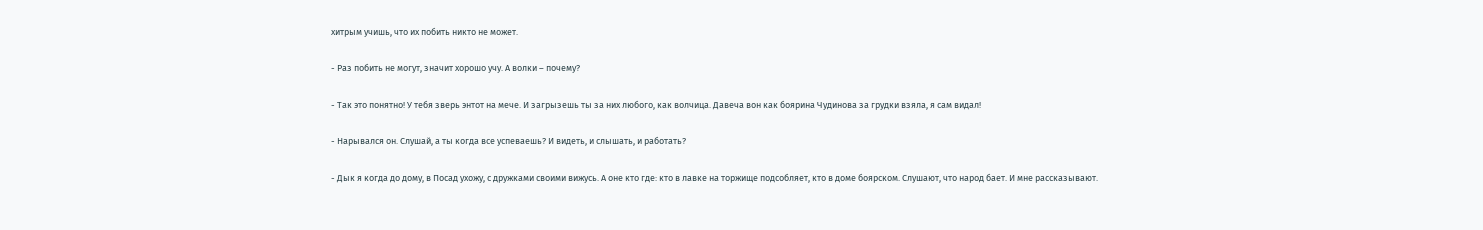хитрым учишь, что их побить никто не может.

- Раз побить не могут, значит хорошо учу. А волки – почему?

- Так это понятно! У тебя зверь энтот на мече. И загрызешь ты за них любого, как волчица. Давеча вон как боярина Чудинова за грудки взяла, я сам видал!

- Нарывался он. Слушай, а ты когда все успеваешь? И видеть, и слышать, и работать?

- Дык я когда до дому, в Посад ухожу, с дружками своими вижусь. А оне кто где: кто в лавке на торжище подсобляет, кто в доме боярском. Слушают, что народ бает. И мне рассказывают.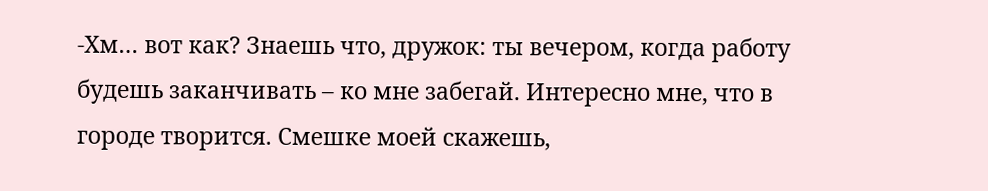-Хм… вот как? Знаешь что, дружок: ты вечером, когда работу будешь заканчивать – ко мне забегай. Интересно мне, что в городе творится. Смешке моей скажешь,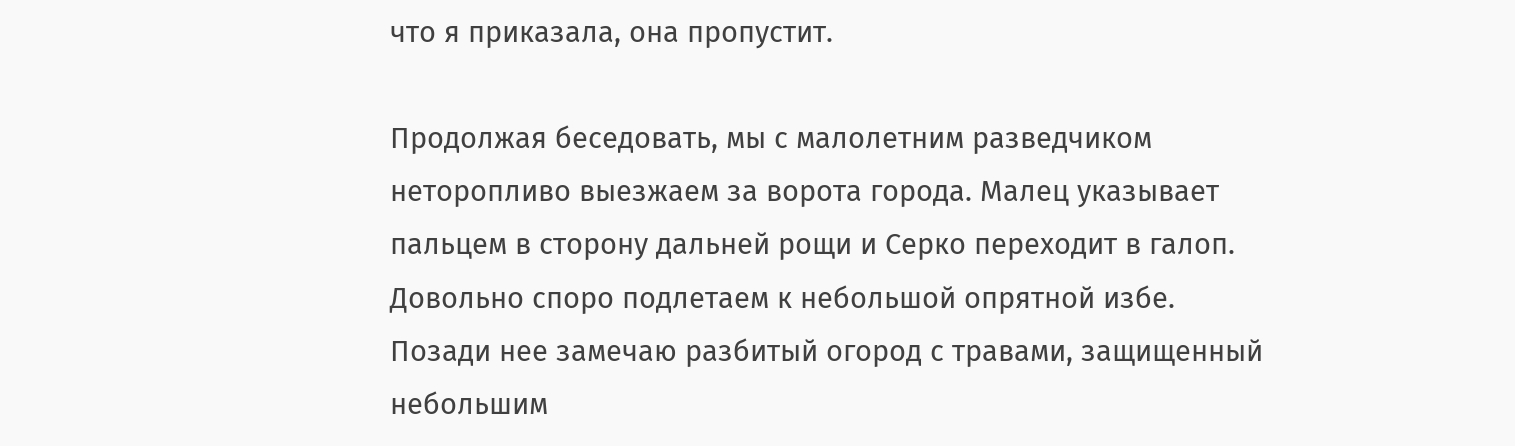что я приказала, она пропустит.

Продолжая беседовать, мы с малолетним разведчиком неторопливо выезжаем за ворота города. Малец указывает пальцем в сторону дальней рощи и Серко переходит в галоп. Довольно споро подлетаем к небольшой опрятной избе. Позади нее замечаю разбитый огород с травами, защищенный небольшим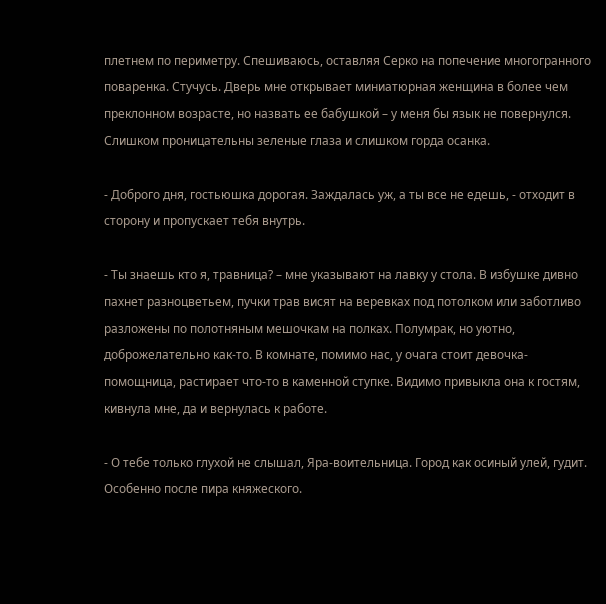плетнем по периметру. Спешиваюсь, оставляя Серко на попечение многогранного поваренка. Стучусь. Дверь мне открывает миниатюрная женщина в более чем преклонном возрасте, но назвать ее бабушкой – у меня бы язык не повернулся. Слишком проницательны зеленые глаза и слишком горда осанка.

- Доброго дня, гостьюшка дорогая. Заждалась уж, а ты все не едешь, - отходит в сторону и пропускает тебя внутрь.

- Ты знаешь кто я, травница? – мне указывают на лавку у стола. В избушке дивно пахнет разноцветьем, пучки трав висят на веревках под потолком или заботливо разложены по полотняным мешочкам на полках. Полумрак, но уютно, доброжелательно как-то. В комнате, помимо нас, у очага стоит девочка-помощница, растирает что-то в каменной ступке. Видимо привыкла она к гостям, кивнула мне, да и вернулась к работе.

- О тебе только глухой не слышал, Яра-воительница. Город как осиный улей, гудит. Особенно после пира княжеского.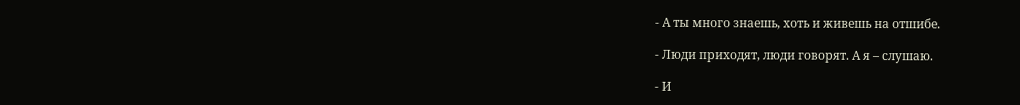- А ты много знаешь, хоть и живешь на отшибе.

- Люди приходят, люди говорят. А я – слушаю.

- И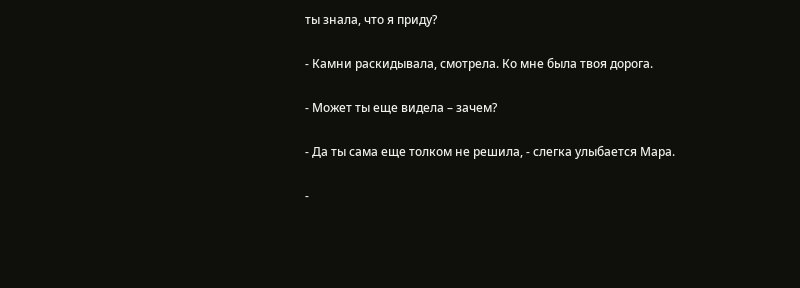ты знала, что я приду?

- Камни раскидывала, смотрела. Ко мне была твоя дорога.

- Может ты еще видела – зачем?

- Да ты сама еще толком не решила, - слегка улыбается Мара.

-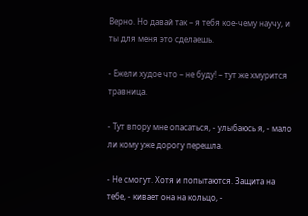Верно. Но давай так – я тебя кое-чему научу, и ты для меня это сделаешь.

- Ежели худое что – не буду! – тут же хмурится травница.

- Тут впору мне опасаться, - улыбаюсь я, - мало ли кому уже дорогу перешла.

- Не смогут. Хотя и попытаются. Защита на тебе, - кивает она на кольцо, -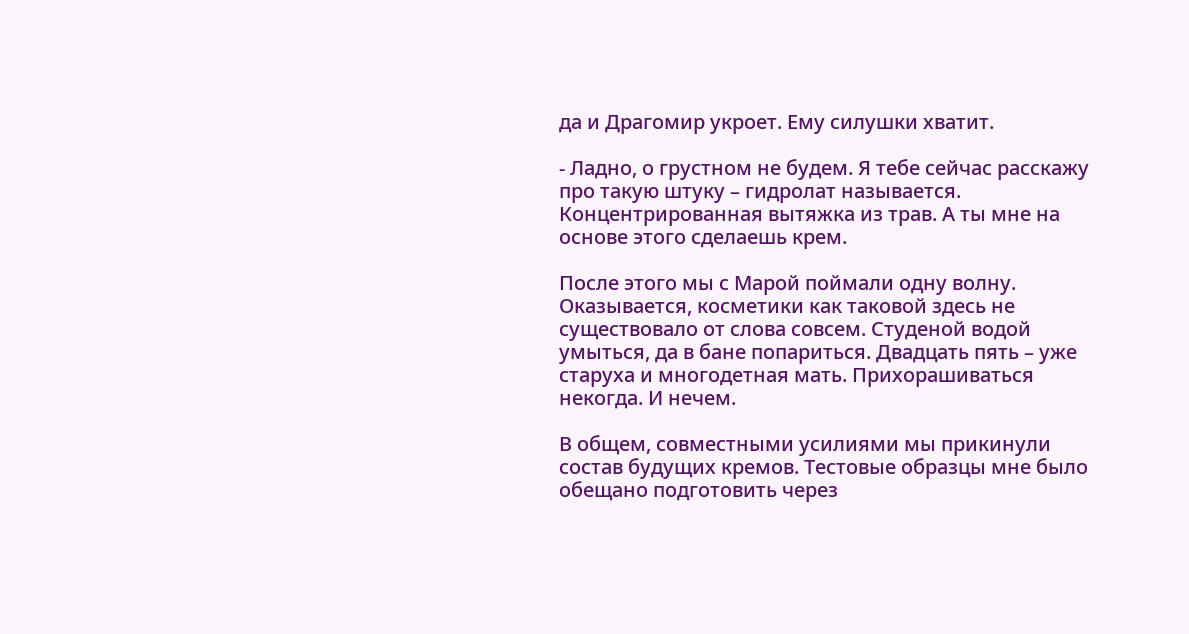да и Драгомир укроет. Ему силушки хватит.

- Ладно, о грустном не будем. Я тебе сейчас расскажу про такую штуку – гидролат называется. Концентрированная вытяжка из трав. А ты мне на основе этого сделаешь крем.

После этого мы с Марой поймали одну волну. Оказывается, косметики как таковой здесь не существовало от слова совсем. Студеной водой умыться, да в бане попариться. Двадцать пять – уже старуха и многодетная мать. Прихорашиваться некогда. И нечем.

В общем, совместными усилиями мы прикинули состав будущих кремов. Тестовые образцы мне было обещано подготовить через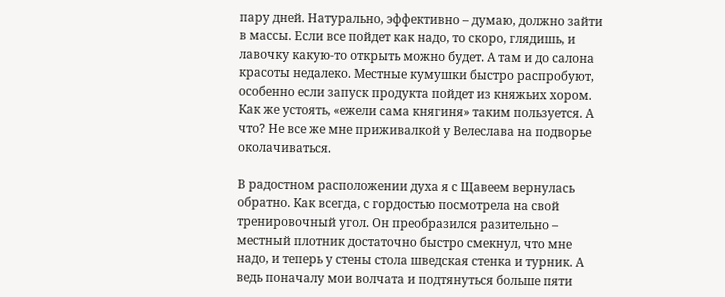пару дней. Натурально, эффективно – думаю, должно зайти в массы. Если все пойдет как надо, то скоро, глядишь, и лавочку какую-то открыть можно будет. А там и до салона красоты недалеко. Местные кумушки быстро распробуют, особенно если запуск продукта пойдет из княжьих хором. Как же устоять, «ежели сама княгиня» таким пользуется. А что? Не все же мне приживалкой у Велеслава на подворье околачиваться.

В радостном расположении духа я с Щавеем вернулась обратно. Как всегда, с гордостью посмотрела на свой тренировочный угол. Он преобразился разительно – местный плотник достаточно быстро смекнул, что мне надо, и теперь у стены стола шведская стенка и турник. А ведь поначалу мои волчата и подтянуться больше пяти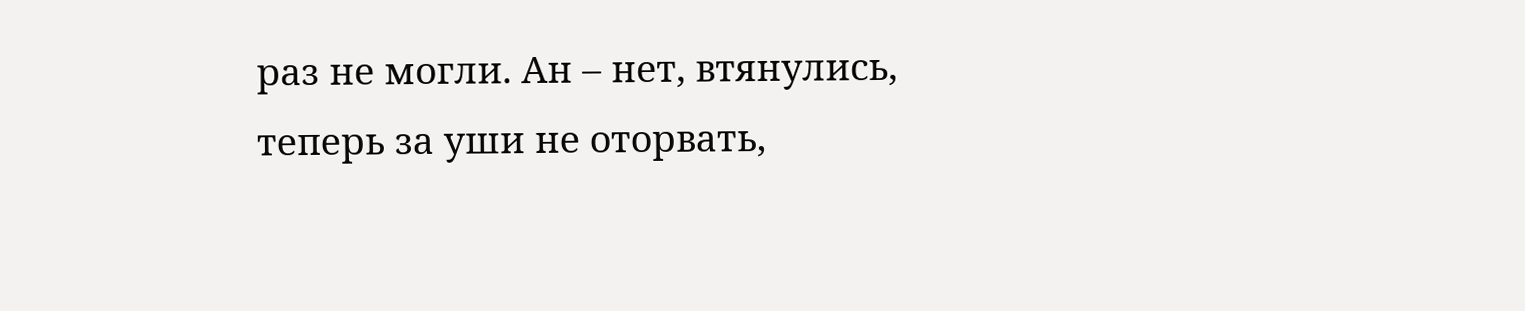раз не могли. Ан – нет, втянулись, теперь за уши не оторвать,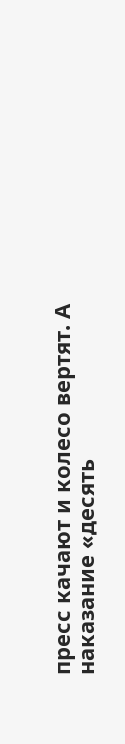пресс качают и колесо вертят. А наказание «десять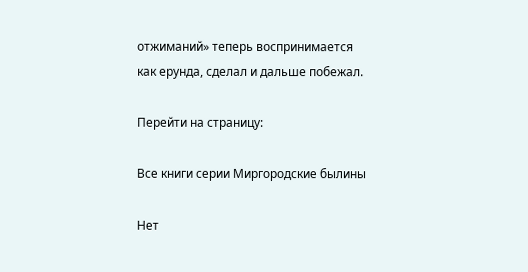отжиманий» теперь воспринимается как ерунда, сделал и дальше побежал.

Перейти на страницу:

Все книги серии Миргородские былины

Нет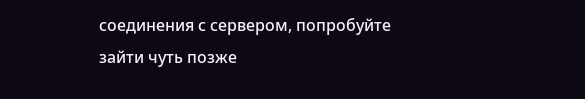соединения с сервером, попробуйте зайти чуть позже